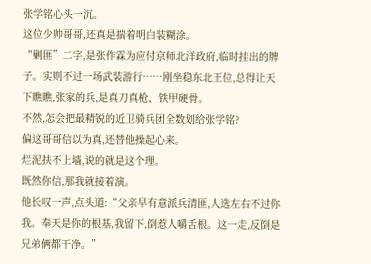张学铭心头一沉。
这位少帅哥哥,还真是揣着明白装糊涂。
“剿匪”二字,是张作霖为应付京师北洋政府,临时挂出的牌子。实则不过一场武装游行……刚坐稳东北王位,总得让天下瞧瞧,张家的兵,是真刀真枪、铁甲硬骨。
不然,怎会把最精锐的近卫骑兵团全数划给张学铭?
偏这哥哥信以为真,还替他操起心来。
烂泥扶不上墙,说的就是这个理。
既然你信,那我就接着演。
他长叹一声,点头道:“父亲早有意派兵清匪,人选左右不过你我。奉天是你的根基,我留下,倒惹人嚼舌根。这一走,反倒是兄弟俩都干净。”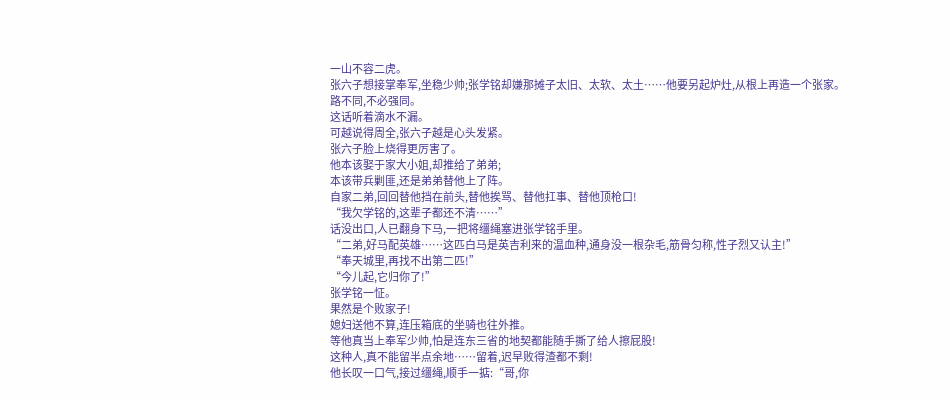一山不容二虎。
张六子想接掌奉军,坐稳少帅;张学铭却嫌那摊子太旧、太软、太土……他要另起炉灶,从根上再造一个张家。
路不同,不必强同。
这话听着滴水不漏。
可越说得周全,张六子越是心头发紧。
张六子脸上烧得更厉害了。
他本该娶于家大小姐,却推给了弟弟;
本该带兵剿匪,还是弟弟替他上了阵。
自家二弟,回回替他挡在前头,替他挨骂、替他扛事、替他顶枪口!
“我欠学铭的,这辈子都还不清……”
话没出口,人已翻身下马,一把将缰绳塞进张学铭手里。
“二弟,好马配英雄……这匹白马是英吉利来的温血种,通身没一根杂毛,筋骨匀称,性子烈又认主!”
“奉天城里,再找不出第二匹!”
“今儿起,它归你了!”
张学铭一怔。
果然是个败家子!
媳妇送他不算,连压箱底的坐骑也往外推。
等他真当上奉军少帅,怕是连东三省的地契都能随手撕了给人擦屁股!
这种人,真不能留半点余地……留着,迟早败得渣都不剩!
他长叹一口气,接过缰绳,顺手一掂:“哥,你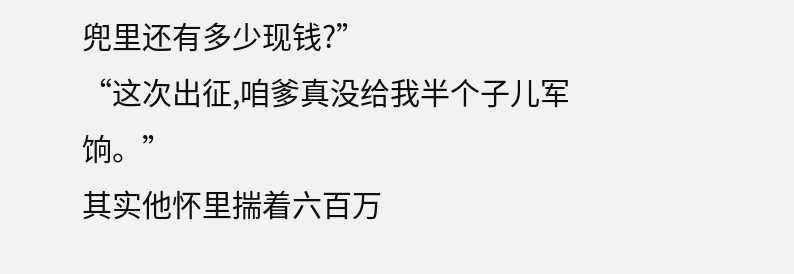兜里还有多少现钱?”
“这次出征,咱爹真没给我半个子儿军饷。”
其实他怀里揣着六百万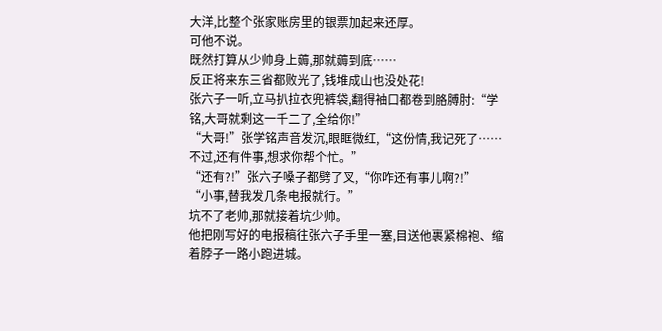大洋,比整个张家账房里的银票加起来还厚。
可他不说。
既然打算从少帅身上薅,那就薅到底……
反正将来东三省都败光了,钱堆成山也没处花!
张六子一听,立马扒拉衣兜裤袋,翻得袖口都卷到胳膊肘:“学铭,大哥就剩这一千二了,全给你!”
“大哥!”张学铭声音发沉,眼眶微红,“这份情,我记死了……不过,还有件事,想求你帮个忙。”
“还有?!”张六子嗓子都劈了叉,“你咋还有事儿啊?!”
“小事,替我发几条电报就行。”
坑不了老帅,那就接着坑少帅。
他把刚写好的电报稿往张六子手里一塞,目送他裹紧棉袍、缩着脖子一路小跑进城。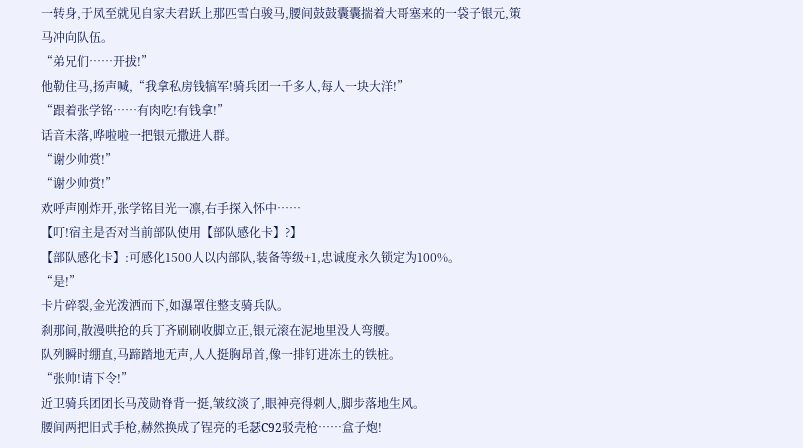一转身,于凤至就见自家夫君跃上那匹雪白骏马,腰间鼓鼓囊囊揣着大哥塞来的一袋子银元,策马冲向队伍。
“弟兄们……开拔!”
他勒住马,扬声喊,“我拿私房钱犒军!骑兵团一千多人,每人一块大洋!”
“跟着张学铭……有肉吃!有钱拿!”
话音未落,哗啦啦一把银元撒进人群。
“谢少帅赏!”
“谢少帅赏!”
欢呼声刚炸开,张学铭目光一凛,右手探入怀中……
【叮!宿主是否对当前部队使用【部队感化卡】?】
【部队感化卡】:可感化1500人以内部队,装备等级+1,忠诚度永久锁定为100%。
“是!”
卡片碎裂,金光泼洒而下,如瀑罩住整支骑兵队。
刹那间,散漫哄抢的兵丁齐刷刷收脚立正,银元滚在泥地里没人弯腰。
队列瞬时绷直,马蹄踏地无声,人人挺胸昂首,像一排钉进冻土的铁桩。
“张帅!请下令!”
近卫骑兵团团长马茂勋脊背一挺,皱纹淡了,眼神亮得刺人,脚步落地生风。
腰间两把旧式手枪,赫然换成了锃亮的毛瑟C92驳壳枪……盒子炮!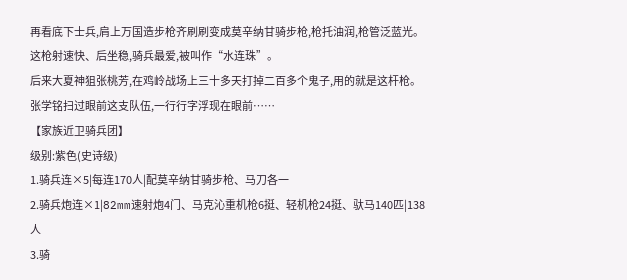再看底下士兵,肩上万国造步枪齐刷刷变成莫辛纳甘骑步枪,枪托油润,枪管泛蓝光。
这枪射速快、后坐稳,骑兵最爱,被叫作“水连珠”。
后来大夏神狙张桃芳,在鸡岭战场上三十多天打掉二百多个鬼子,用的就是这杆枪。
张学铭扫过眼前这支队伍,一行行字浮现在眼前……
【家族近卫骑兵团】
级别:紫色(史诗级)
1.骑兵连×5|每连170人|配莫辛纳甘骑步枪、马刀各一
2.骑兵炮连×1|82mm速射炮4门、马克沁重机枪6挺、轻机枪24挺、驮马140匹|138人
3.骑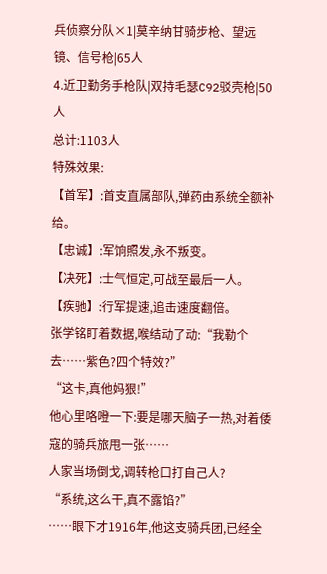兵侦察分队×1|莫辛纳甘骑步枪、望远镜、信号枪|65人
4.近卫勤务手枪队|双持毛瑟C92驳壳枪|50人
总计:1103人
特殊效果:
【首军】:首支直属部队,弹药由系统全额补给。
【忠诚】:军饷照发,永不叛变。
【决死】:士气恒定,可战至最后一人。
【疾驰】:行军提速,追击速度翻倍。
张学铭盯着数据,喉结动了动:“我勒个去……紫色?四个特效?”
“这卡,真他妈狠!”
他心里咯噔一下:要是哪天脑子一热,对着倭寇的骑兵旅甩一张……
人家当场倒戈,调转枪口打自己人?
“系统,这么干,真不露馅?”
……眼下才1916年,他这支骑兵团,已经全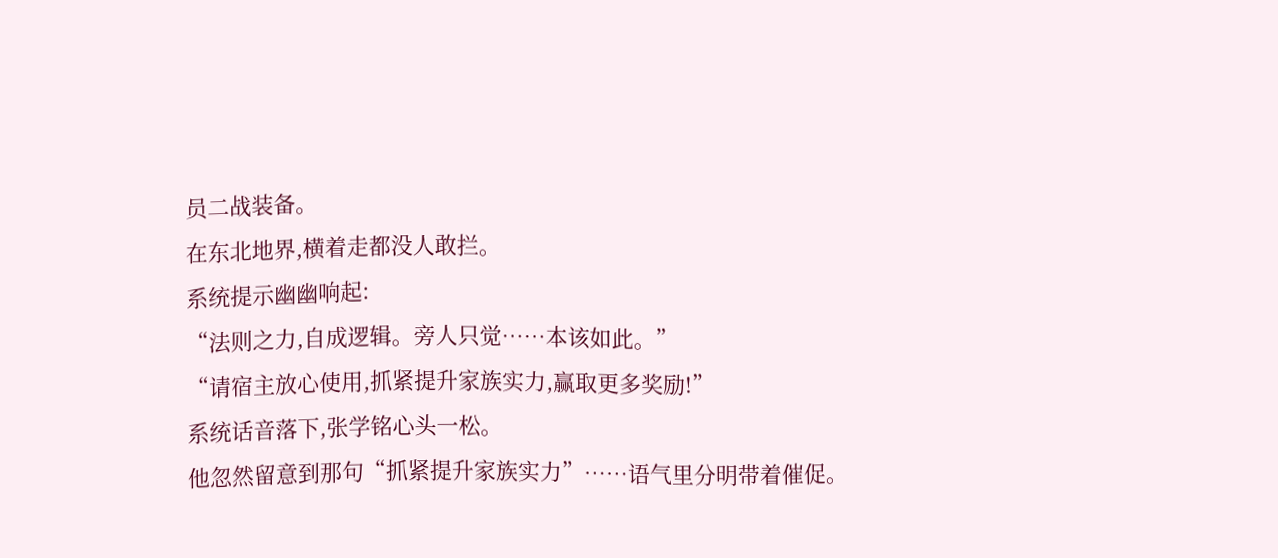员二战装备。
在东北地界,横着走都没人敢拦。
系统提示幽幽响起:
“法则之力,自成逻辑。旁人只觉……本该如此。”
“请宿主放心使用,抓紧提升家族实力,赢取更多奖励!”
系统话音落下,张学铭心头一松。
他忽然留意到那句“抓紧提升家族实力”……语气里分明带着催促。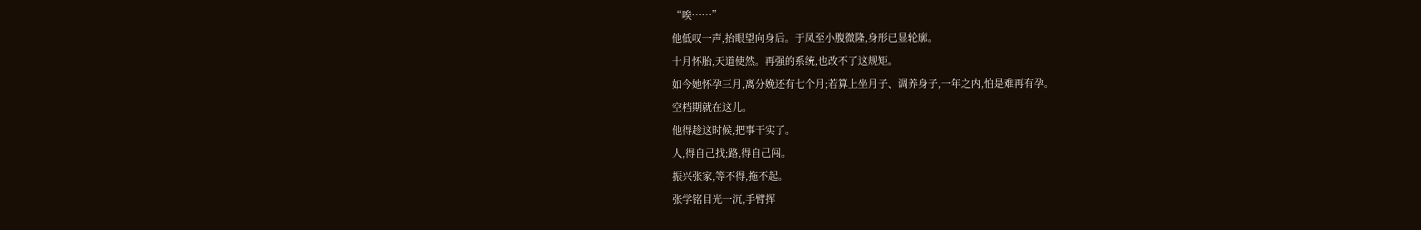“唉……”
他低叹一声,抬眼望向身后。于凤至小腹微隆,身形已显轮廓。
十月怀胎,天道使然。再强的系统,也改不了这规矩。
如今她怀孕三月,离分娩还有七个月;若算上坐月子、调养身子,一年之内,怕是难再有孕。
空档期就在这儿。
他得趁这时候,把事干实了。
人,得自己找;路,得自己闯。
振兴张家,等不得,拖不起。
张学铭目光一沉,手臂挥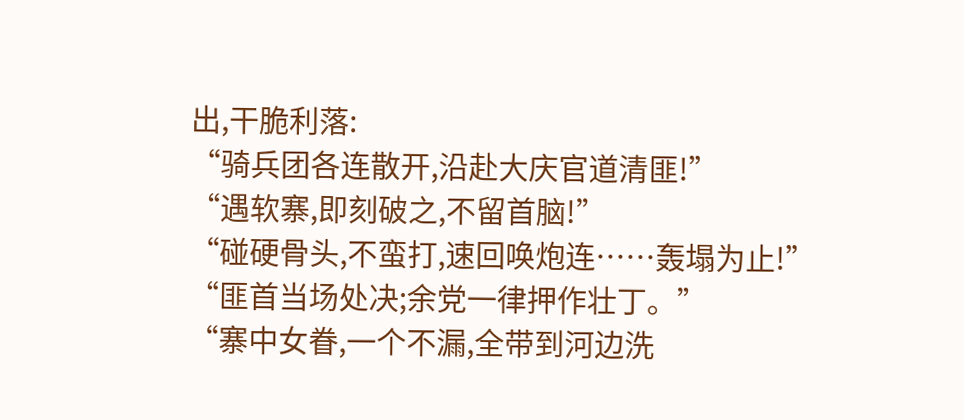出,干脆利落:
“骑兵团各连散开,沿赴大庆官道清匪!”
“遇软寨,即刻破之,不留首脑!”
“碰硬骨头,不蛮打,速回唤炮连……轰塌为止!”
“匪首当场处决;余党一律押作壮丁。”
“寨中女眷,一个不漏,全带到河边洗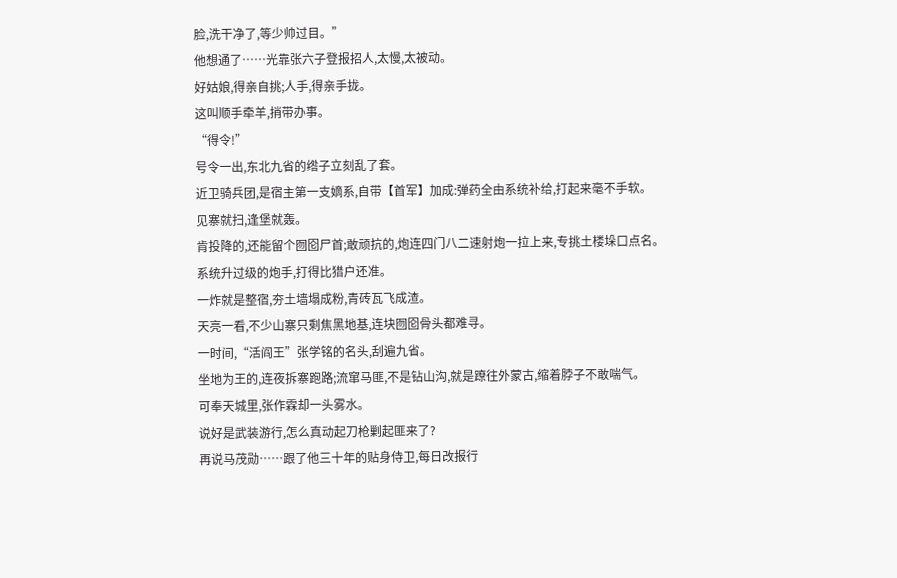脸,洗干净了,等少帅过目。”
他想通了……光靠张六子登报招人,太慢,太被动。
好姑娘,得亲自挑;人手,得亲手拢。
这叫顺手牵羊,捎带办事。
“得令!”
号令一出,东北九省的绺子立刻乱了套。
近卫骑兵团,是宿主第一支嫡系,自带【首军】加成:弹药全由系统补给,打起来毫不手软。
见寨就扫,逢堡就轰。
肯投降的,还能留个囫囵尸首;敢顽抗的,炮连四门八二速射炮一拉上来,专挑土楼垛口点名。
系统升过级的炮手,打得比猎户还准。
一炸就是整宿,夯土墙塌成粉,青砖瓦飞成渣。
天亮一看,不少山寨只剩焦黑地基,连块囫囵骨头都难寻。
一时间,“活阎王”张学铭的名头,刮遍九省。
坐地为王的,连夜拆寨跑路;流窜马匪,不是钻山沟,就是蹽往外蒙古,缩着脖子不敢喘气。
可奉天城里,张作霖却一头雾水。
说好是武装游行,怎么真动起刀枪剿起匪来了?
再说马茂勋……跟了他三十年的贴身侍卫,每日改报行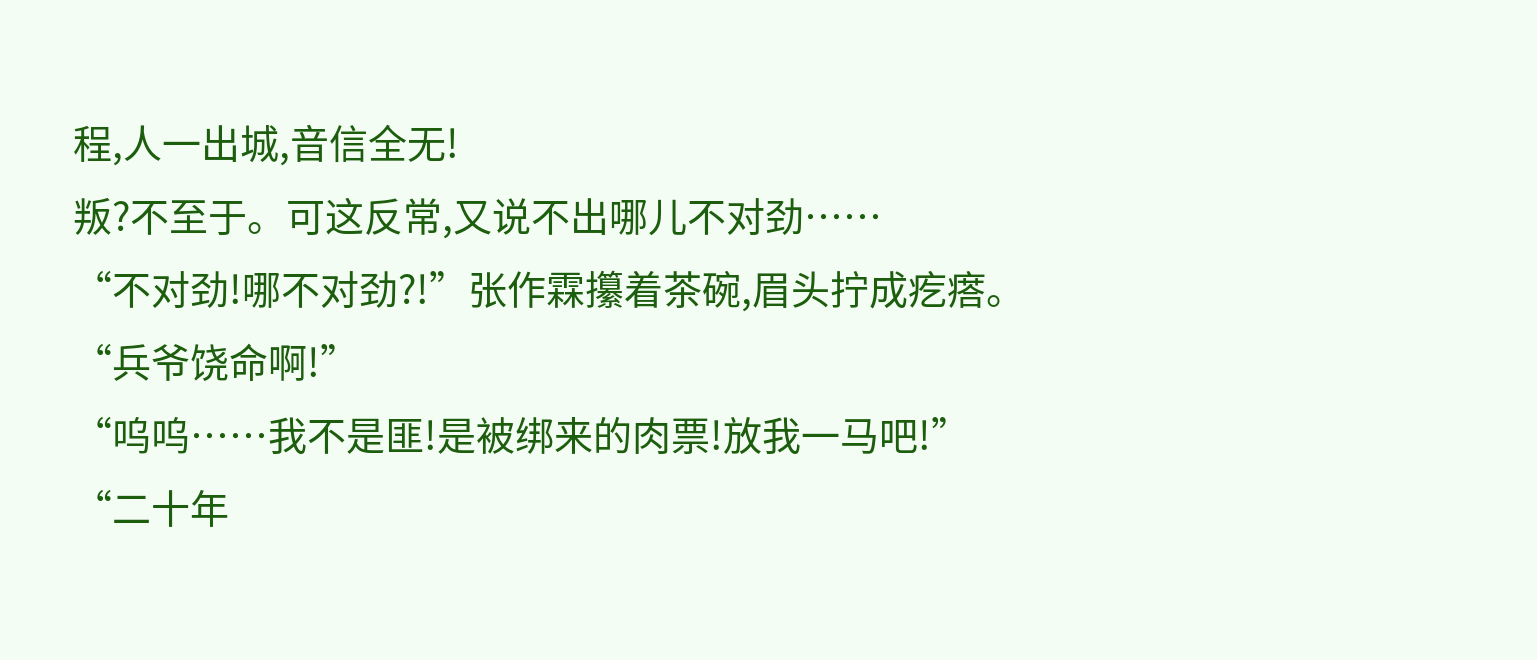程,人一出城,音信全无!
叛?不至于。可这反常,又说不出哪儿不对劲……
“不对劲!哪不对劲?!”张作霖攥着茶碗,眉头拧成疙瘩。
“兵爷饶命啊!”
“呜呜……我不是匪!是被绑来的肉票!放我一马吧!”
“二十年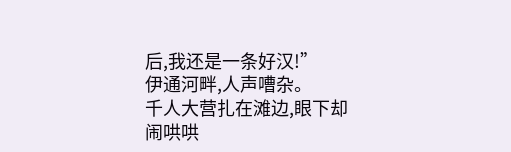后,我还是一条好汉!”
伊通河畔,人声嘈杂。
千人大营扎在滩边,眼下却闹哄哄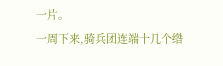一片。
一周下来,骑兵团连端十几个绺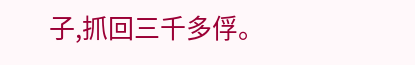子,抓回三千多俘。